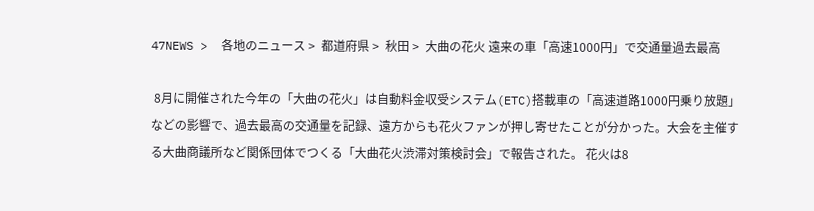47NEWS >  各地のニュース >  都道府県 >  秋田 >  大曲の花火 遠来の車「高速1000円」で交通量過去最高

 8月に開催された今年の「大曲の花火」は自動料金収受システム(ETC)搭載車の「高速道路1000円乗り放題」などの影響で、過去最高の交通量を記録、遠方からも花火ファンが押し寄せたことが分かった。大会を主催する大曲商議所など関係団体でつくる「大曲花火渋滞対策検討会」で報告された。 花火は8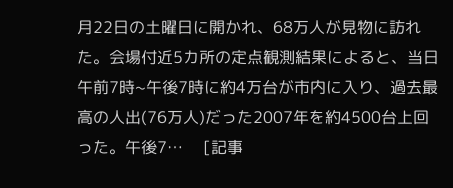月22日の土曜日に開かれ、68万人が見物に訪れた。会場付近5カ所の定点観測結果によると、当日午前7時~午後7時に約4万台が市内に入り、過去最高の人出(76万人)だった2007年を約4500台上回った。午後7…     [記事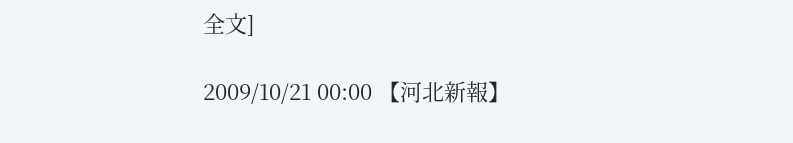全文]

2009/10/21 00:00 【河北新報】